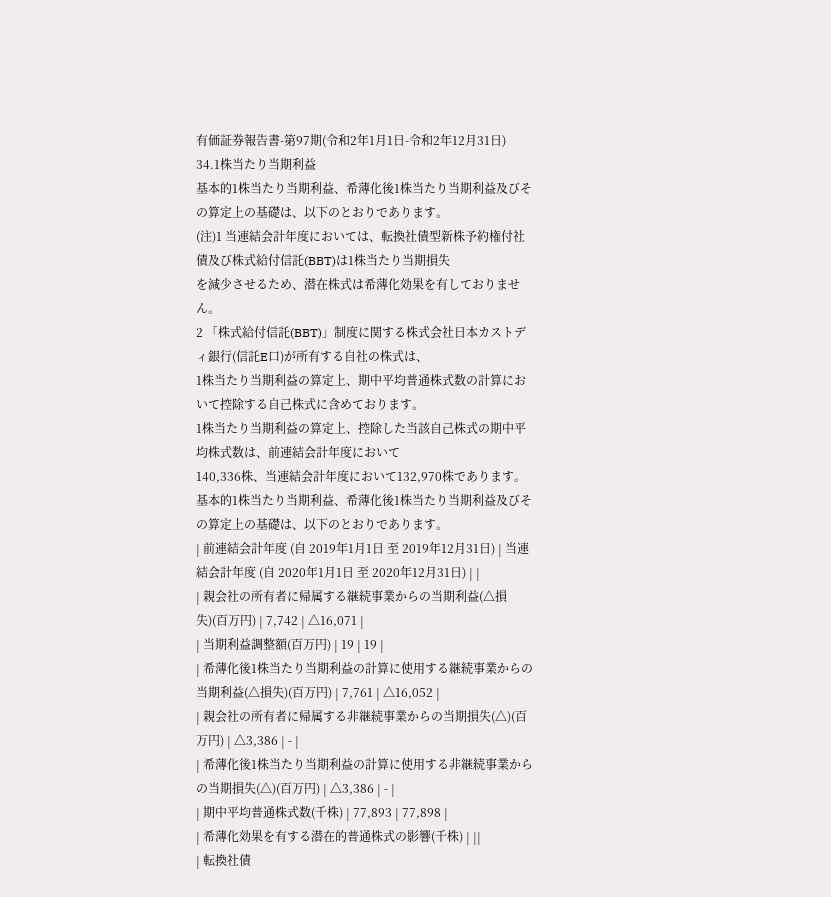有価証券報告書-第97期(令和2年1月1日-令和2年12月31日)
34.1株当たり当期利益
基本的1株当たり当期利益、希薄化後1株当たり当期利益及びその算定上の基礎は、以下のとおりであります。
(注)1 当連結会計年度においては、転換社債型新株予約権付社債及び株式給付信託(BBT)は1株当たり当期損失
を減少させるため、潜在株式は希薄化効果を有しておりません。
2 「株式給付信託(BBT)」制度に関する株式会社日本カストディ銀行(信託E口)が所有する自社の株式は、
1株当たり当期利益の算定上、期中平均普通株式数の計算において控除する自己株式に含めております。
1株当たり当期利益の算定上、控除した当該自己株式の期中平均株式数は、前連結会計年度において
140,336株、当連結会計年度において132,970株であります。
基本的1株当たり当期利益、希薄化後1株当たり当期利益及びその算定上の基礎は、以下のとおりであります。
| 前連結会計年度 (自 2019年1月1日 至 2019年12月31日) | 当連結会計年度 (自 2020年1月1日 至 2020年12月31日) | |
| 親会社の所有者に帰属する継続事業からの当期利益(△損失)(百万円) | 7,742 | △16,071 |
| 当期利益調整額(百万円) | 19 | 19 |
| 希薄化後1株当たり当期利益の計算に使用する継続事業からの当期利益(△損失)(百万円) | 7,761 | △16,052 |
| 親会社の所有者に帰属する非継続事業からの当期損失(△)(百万円) | △3,386 | - |
| 希薄化後1株当たり当期利益の計算に使用する非継続事業からの当期損失(△)(百万円) | △3,386 | - |
| 期中平均普通株式数(千株) | 77,893 | 77,898 |
| 希薄化効果を有する潜在的普通株式の影響(千株) | ||
| 転換社債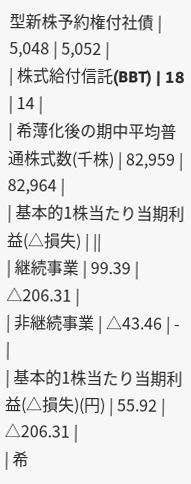型新株予約権付社債 | 5,048 | 5,052 |
| 株式給付信託(BBT) | 18 | 14 |
| 希薄化後の期中平均普通株式数(千株) | 82,959 | 82,964 |
| 基本的1株当たり当期利益(△損失) | ||
| 継続事業 | 99.39 | △206.31 |
| 非継続事業 | △43.46 | - |
| 基本的1株当たり当期利益(△損失)(円) | 55.92 | △206.31 |
| 希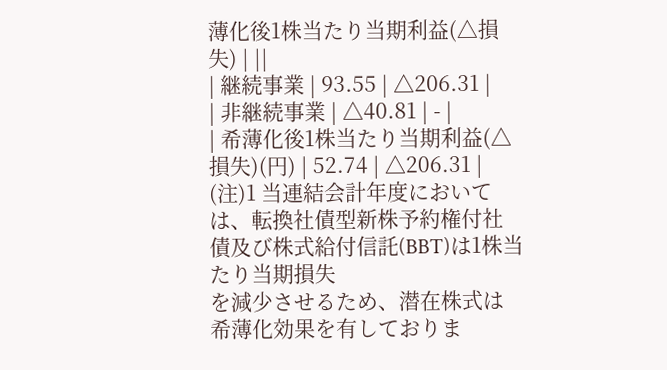薄化後1株当たり当期利益(△損失) | ||
| 継続事業 | 93.55 | △206.31 |
| 非継続事業 | △40.81 | - |
| 希薄化後1株当たり当期利益(△損失)(円) | 52.74 | △206.31 |
(注)1 当連結会計年度においては、転換社債型新株予約権付社債及び株式給付信託(BBT)は1株当たり当期損失
を減少させるため、潜在株式は希薄化効果を有しておりま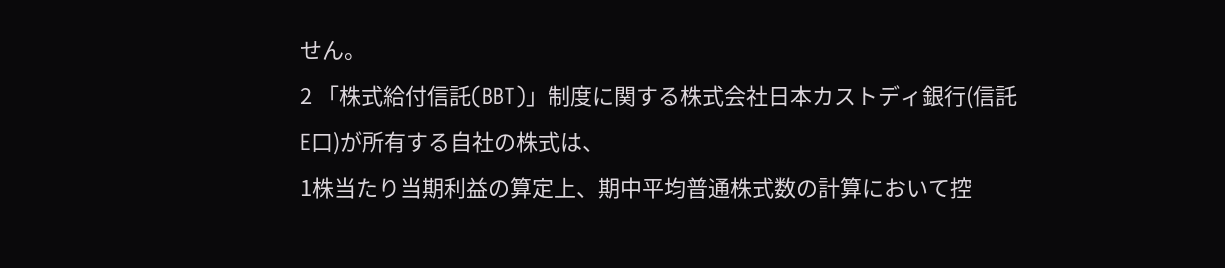せん。
2 「株式給付信託(BBT)」制度に関する株式会社日本カストディ銀行(信託E口)が所有する自社の株式は、
1株当たり当期利益の算定上、期中平均普通株式数の計算において控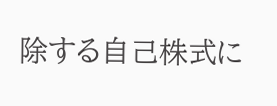除する自己株式に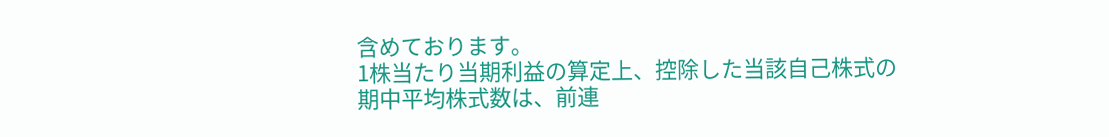含めております。
1株当たり当期利益の算定上、控除した当該自己株式の期中平均株式数は、前連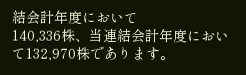結会計年度において
140,336株、当連結会計年度において132,970株であります。